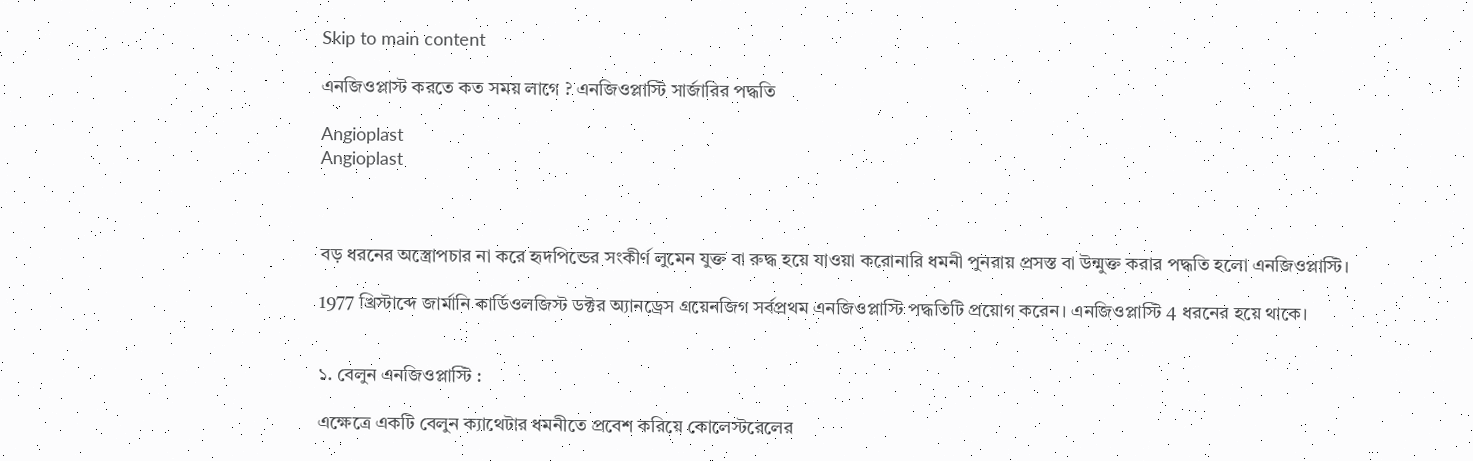Skip to main content

এনজিওপ্লাস্ট করতে কত সময় লাগে ? এনজিওপ্লাস্টি সার্জারির পদ্ধতি

Angioplast
Angioplast



বড় ধরনের অস্ত্রোপচার না করে হৃদপিন্ডের সংকীর্ণ লুমেন যুক্ত বা রুদ্ধ হয়ে যাওয়া করোনারি ধমনী পুনরায় প্রসস্ত বা উন্মুক্ত করার পদ্ধতি হলো এনজিওপ্লাস্টি।

1977 খ্রিস্টাব্দে জার্মানি কার্ডিওলজিস্ট ডক্টর অ্যানড্রেস গ্রয়েনজিগ সর্বপ্রথম এনজিওপ্লাস্টি পদ্ধতিটি প্রয়োগ করেন। এনজিওপ্লাস্টি 4 ধরনের হয়ে থাকে।


১. বেলুন এনজিওপ্লাস্টি :

এক্ষেত্রে একটি বেলুন ক্যাথেটার ধমনীতে প্রবেশ করিয়ে কোলেস্টরেলের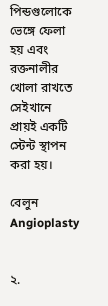পিন্ডগুলোকে ভেঙ্গে ফেলা হয় এবং রক্তনালীর খোলা রাখতে সেইখানে প্রায়ই একটি স্টেন্ট স্থাপন করা হয়।

বেলুন Angioplasty


২.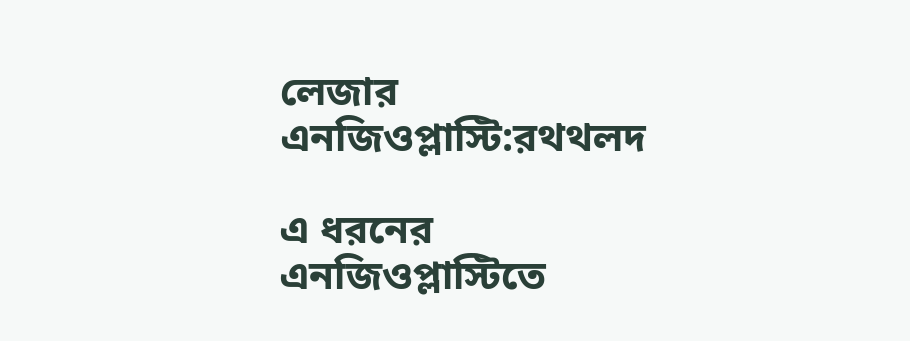লেজার এনজিওপ্লাস্টি:রথথলদ

এ ধরনের এনজিওপ্লাস্টিতে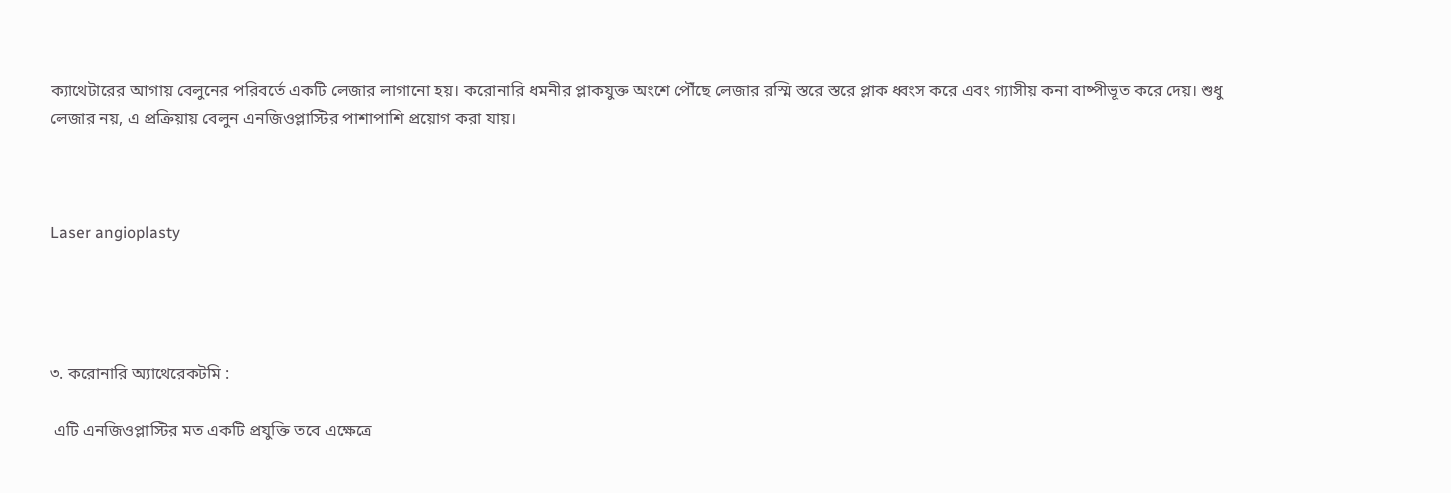ক্যাথেটারের আগায় বেলুনের পরিবর্তে একটি লেজার লাগানো হয়। করোনারি ধমনীর প্লাকযুক্ত অংশে পৌঁছে লেজার রস্মি স্তরে স্তরে প্লাক ধ্বংস করে এবং গ্যাসীয় কনা বাষ্পীভূত করে দেয়। শুধু লেজার নয়, এ প্রক্রিয়ায় বেলুন এনজিওপ্লাস্টির পাশাপাশি প্রয়োগ করা যায়।



Laser angioplasty




৩. করোনারি অ্যাথেরেকটমি :

 এটি এনজিওপ্লাস্টির মত একটি প্রযুক্তি তবে এক্ষেত্রে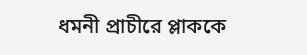ধমনী প্রাচীরে প্লাককে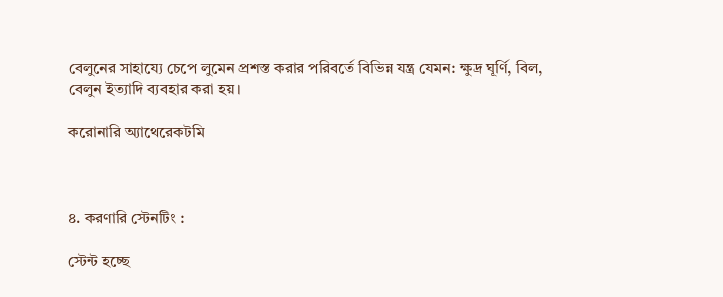বেলুনের সাহায্যে চেপে লুমেন প্রশস্ত করার পরিবর্তে বিভিন্ন যন্ত্র যেমন: ক্ষুদ্র ঘূর্ণি, বিল, বেলুন ইত্যাদি ব্যবহার করা হয়।

করোনারি অ্যাথেরেকটমি



৪. করণারি স্টেনটিং :

স্টেন্ট হচ্ছে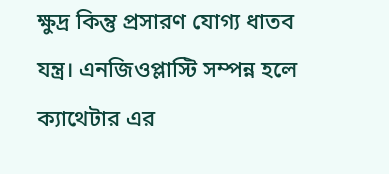ক্ষুদ্র কিন্তু প্রসারণ যোগ্য ধাতব যন্ত্র। এনজিওপ্লাস্টি সম্পন্ন হলে ক্যাথেটার এর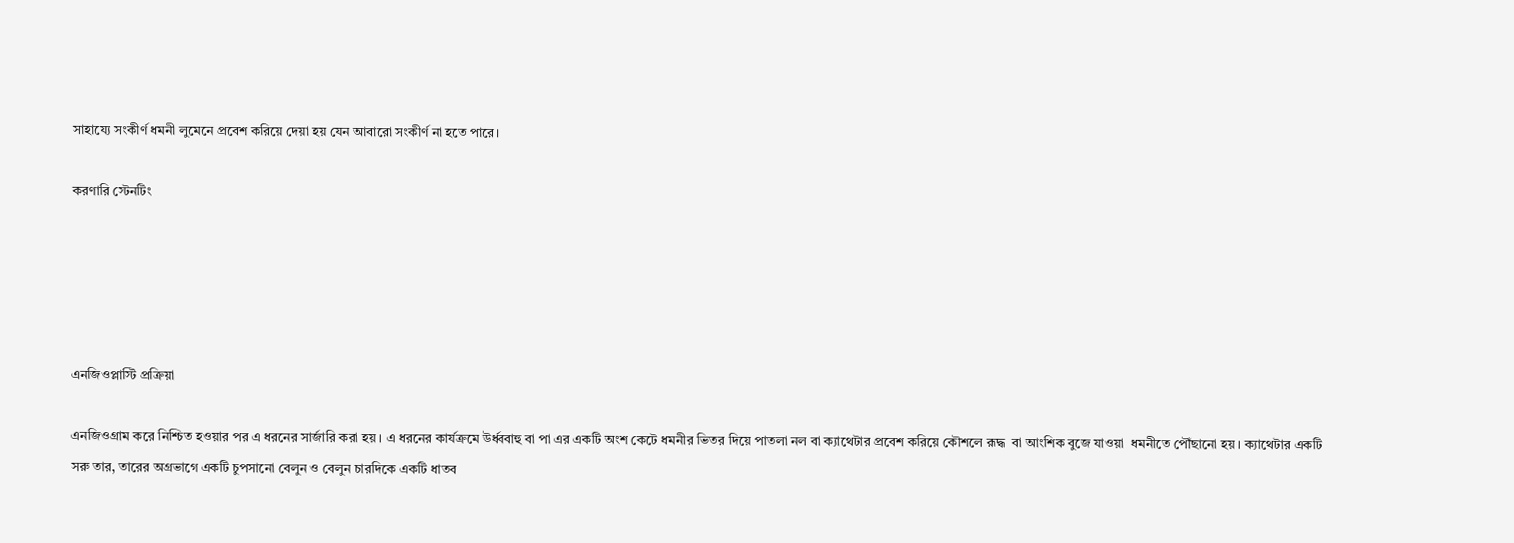সাহায্যে সংকীর্ণ ধমনী লুমেনে প্রবেশ করিয়ে দেয়া হয় যেন আবারো সংকীর্ণ না হতে পারে।

করণারি স্টেনটিং





এনজিওপ্লাস্টি প্রক্রিয়া

এনজিওগ্রাম করে নিশ্চিত হওয়ার পর এ ধরনের সার্জারি করা হয়। এ ধরনের কার্যক্রমে উর্ধ্ববাহু বা পা এর একটি অংশ কেটে ধমনীর ভিতর দিয়ে পাতলা নল বা ক্যাথেটার প্রবেশ করিয়ে কৌশলে রূদ্ধ  বা আংশিক বুজে যাওয়া  ধমনীতে পৌঁছানো হয়। ক্যাথেটার একটি সরু তার, তারের অগ্রভাগে একটি চুপসানো বেলুন ও বেলুন চারদিকে একটি ধাতব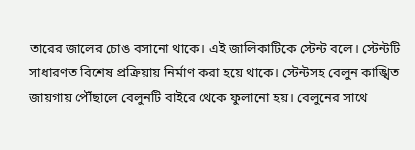তারের জালের চোঙ বসানো থাকে। এই জালিকাটিকে স্টেন্ট বলে। স্টেন্টটি সাধারণত বিশেষ প্রক্রিয়ায় নির্মাণ করা হয়ে থাকে। স্টেন্টসহ বেলুন কাঙ্খিত জায়গায় পৌঁছালে বেলুনটি বাইরে থেকে ফুলানো হয়। বেলুনের সাথে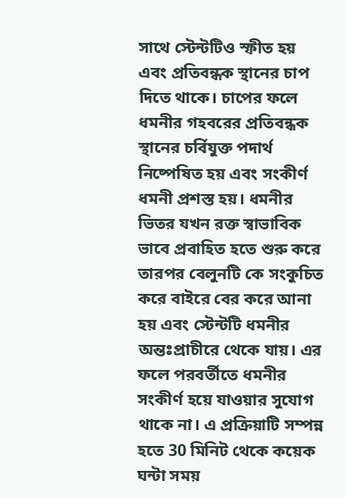সাথে স্টেন্টটিও স্ফীত হয় এবং প্রতিবন্ধক স্থানের চাপ দিতে থাকে। চাপের ফলে ধমনীর গহবরের প্রতিবন্ধক স্থানের চর্বিযুক্ত পদার্থ নিষ্পেষিত হয় এবং সংকীর্ণ ধমনী প্রশস্ত হয়। ধমনীর ভিতর যখন রক্ত স্বাভাবিক ভাবে প্রবাহিত হতে শুরু করে তারপর বেলুনটি কে সংকুচিত করে বাইরে বের করে আনা হয় এবং স্টেন্টটি ধমনীর অন্তঃপ্রাচীরে থেকে যায়। এর ফলে পরবর্তীতে ধমনীর সংকীর্ণ হয়ে যাওয়ার সুযোগ থাকে না। এ প্রক্রিয়াটি সম্পন্ন হতে 30 মিনিট থেকে কয়েক ঘন্টা সময়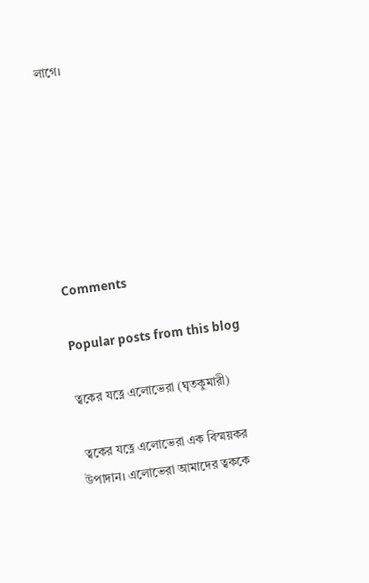লাগে।







Comments

Popular posts from this blog

ত্বকের যত্নে এলোভেরা (ঘৃতকুমারী)

 ত্বকের যত্নে এলোভেরা এক বিস্ময়কর উপাদান। এলোভেরা আমাদের ত্বককে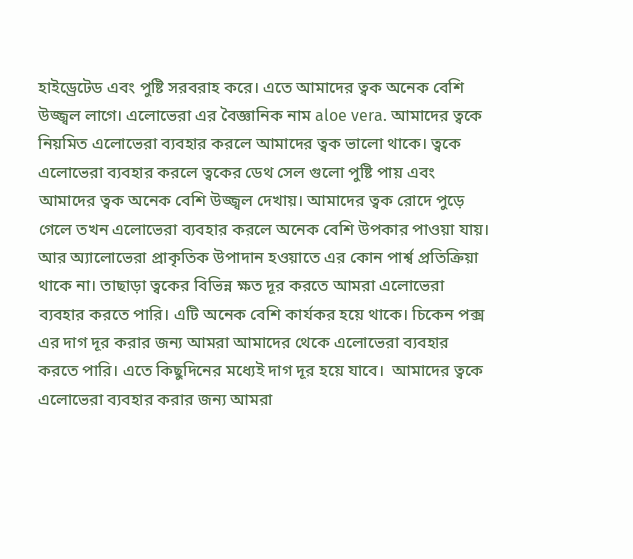হাইড্রেটেড এবং পুষ্টি সরবরাহ করে। এতে আমাদের ত্বক অনেক বেশি উজ্জ্বল লাগে। এলোভেরা এর বৈজ্ঞানিক নাম aloe vera. আমাদের ত্বকে  নিয়মিত এলোভেরা ব্যবহার করলে আমাদের ত্বক ভালো থাকে। ত্বকে এলোভেরা ব্যবহার করলে ত্বকের ডেথ সেল গুলো পুষ্টি পায় এবং আমাদের ত্বক অনেক বেশি উজ্জ্বল দেখায়। আমাদের ত্বক রোদে পুড়ে গেলে তখন এলোভেরা ব্যবহার করলে অনেক বেশি উপকার পাওয়া যায়। আর অ্যালোভেরা প্রাকৃতিক উপাদান হওয়াতে এর কোন পার্শ্ব প্রতিক্রিয়া থাকে না। তাছাড়া ত্বকের বিভিন্ন ক্ষত দূর করতে আমরা এলোভেরা ব্যবহার করতে পারি। এটি অনেক বেশি কার্যকর হয়ে থাকে। চিকেন পক্স এর দাগ দূর করার জন্য আমরা আমাদের থেকে এলোভেরা ব্যবহার করতে পারি। এতে কিছুদিনের মধ্যেই দাগ দূর হয়ে যাবে।  আমাদের ত্বকে এলোভেরা ব্যবহার করার জন্য আমরা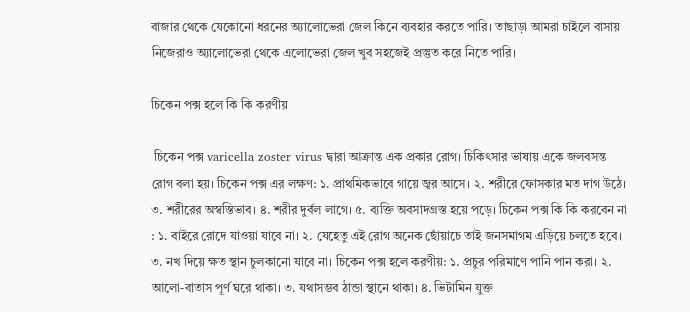বাজার থেকে যেকোনো ধরনের অ্যালোভেরা জেল কিনে ব্যবহার করতে পারি। তাছাড়া আমরা চাইলে বাসায় নিজেরাও অ্যালোভেরা থেকে এলোভেরা জেল খুব সহজেই প্রস্তুত করে নিতে পারি।

চিকেন পক্স হলে কি কি করণীয়

 চিকেন পক্স varicella zoster virus দ্বারা আক্রান্ত এক প্রকার রোগ। চিকিৎসার ভাষায় একে জলবসন্ত রোগ বলা হয়। চিকেন পক্স এর লক্ষণ: ১. প্রাথমিকভাবে গায়ে জ্বর আসে। ২. শরীরে ফোসকার মত দাগ উঠে। ৩. শরীরের অস্বস্তিভাব। ৪. শরীর দুর্বল লাগে। ৫. ব্যক্তি অবসাদগ্রস্ত হয়ে পড়ে। চিকেন পক্স কি কি করবেন না : ১. বাইরে রোদে যাওয়া যাবে না। ২. যেহেতু এই রোগ অনেক ছোঁয়াচে তাই জনসমাগম এড়িয়ে চলতে হবে। ৩. নখ দিয়ে ক্ষত স্থান চুলকানো যাবে না। চিকেন পক্স হলে করণীয়: ১. প্রচুর পরিমাণে পানি পান করা। ২.  আলো-বাতাস পূর্ণ ঘরে থাকা। ৩. যথাসম্ভব ঠান্ডা স্থানে থাকা। ৪. ভিটামিন যুক্ত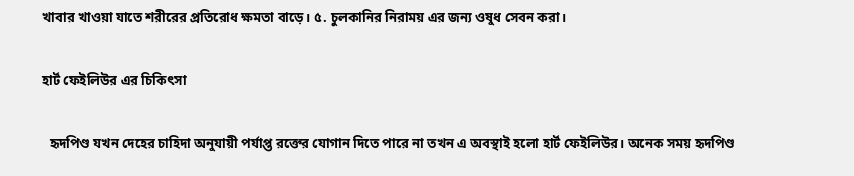খাবার খাওয়া যাতে শরীরের প্রতিরোধ ক্ষমতা বাড়ে। ৫. চুলকানির নিরাময় এর জন্য ওষুধ সেবন করা।

হার্ট ফেইলিউর এর চিকিৎসা

  হৃদপিণ্ড যখন দেহের চাহিদা অনুযায়ী পর্যাপ্ত রক্তের যোগান দিতে পারে না তখন এ অবস্থাই হলো হার্ট ফেইলিউর। অনেক সময় হৃদপিণ্ড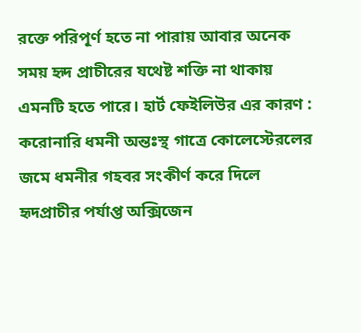রক্তে পরিপূর্ণ হতে না পারায় আবার অনেক সময় হৃদ প্রাচীরের যথেষ্ট শক্তি না থাকায় এমনটি হতে পারে। হার্ট ফেইলিউর এর কারণ : করোনারি ধমনী অন্তঃস্থ গাত্রে কোলেস্টেরলের জমে ধমনীর গহবর সংকীর্ণ করে দিলে হৃদপ্রাচীর পর্যাপ্ত অক্সিজেন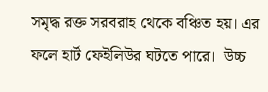সমৃদ্ধ রক্ত সরবরাহ থেকে বঞ্চিত হয়। এর ফলে হার্ট ফেইলিউর ঘটতে পারে।  উচ্চ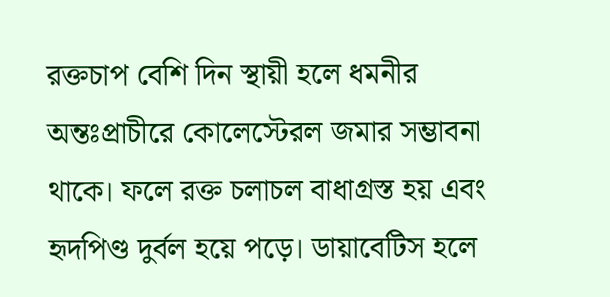রক্তচাপ বেশি দিন স্থায়ী হলে ধমনীর অন্তঃপ্রাচীরে কোলেস্টেরল জমার সম্ভাবনা থাকে। ফলে রক্ত চলাচল বাধাগ্রস্ত হয় এবং হৃদপিণ্ড দুর্বল হয়ে পড়ে। ডায়াবেটিস হলে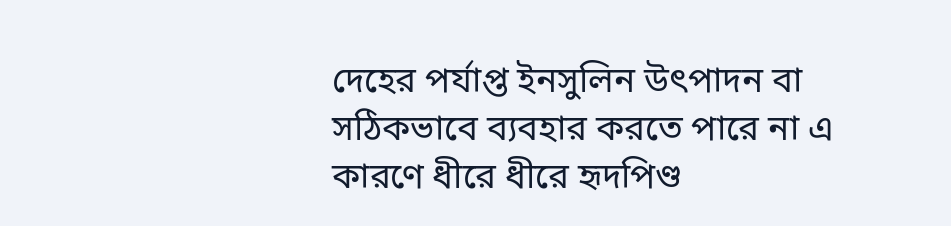দেহের পর্যাপ্ত ইনসুলিন উৎপাদন বা সঠিকভাবে ব্যবহার করতে পারে না এ কারণে ধীরে ধীরে হৃদপিণ্ড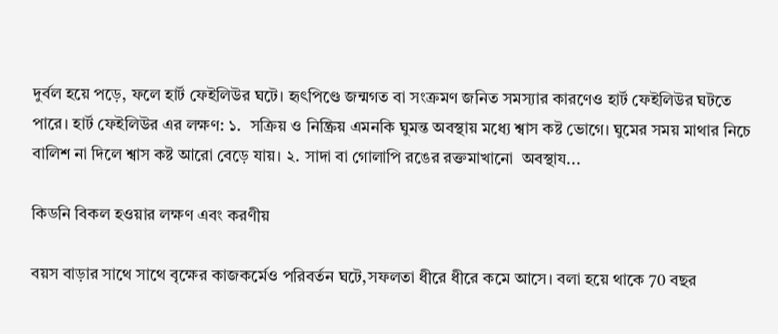দুর্বল হয়ে পড়ে, ফলে হার্ট ফেইলিউর ঘটে। হৃৎপিণ্ডে জন্মগত বা সংক্রমণ জনিত সমস্যার কারণেও হার্ট ফেইলিউর ঘটতে পারে। হার্ট ফেইলিউর এর লক্ষণ: ১.  সক্রিয় ও নিষ্ক্রিয় এমনকি ঘুমন্ত অবস্থায় মধ্যে শ্বাস কষ্ট ভোগে। ঘুমের সময় মাথার নিচে বালিশ না দিলে শ্বাস কষ্ট আরো বেড়ে যায়। ২. সাদা বা গোলাপি রঙের রক্তমাখানো  অবস্থায...

কিডনি বিকল হওয়ার লক্ষণ এবং করণীয়

বয়স বাড়ার সাথে সাথে বৃক্ষের কাজকর্মেও পরিবর্তন ঘটে,সফলতা ধীরে ধীরে কমে আসে। বলা হয়ে থাকে 70 বছর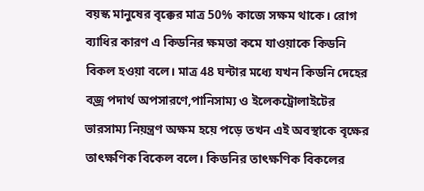বয়স্ক মানুষের বৃক্কের মাত্র 50% কাজে সক্ষম থাকে। রোগ ব্যাধির কারণ এ কিডনির ক্ষমতা কমে যাওয়াকে কিডনি বিকল হওয়া বলে। মাত্র 48 ঘন্টার মধ্যে যখন কিডনি দেহের বজ্র পদার্থ অপসারণে,পানিসাম্য ও ইলেকট্রোলাইটের ভারসাম্য নিয়ন্ত্রণ অক্ষম হয়ে পড়ে তখন এই অবস্থাকে বৃক্ষের তাৎক্ষণিক বিকেল বলে। কিডনির তাৎক্ষণিক বিকলের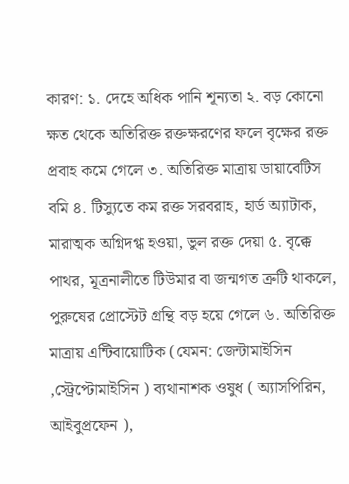কারণ: ১. দেহে অধিক পানি শূন্যতা ২. বড় কোনো ক্ষত থেকে অতিরিক্ত রক্তক্ষরণের ফলে বৃক্ষের রক্ত প্রবাহ কমে গেলে ৩. অতিরিক্ত মাত্রায় ডায়াবেটিস বমি ৪. টিস্যুতে কম রক্ত সরবরাহ, হার্ড অ্যাটাক, মারাত্মক অগ্নিদগ্ধ হওয়া, ভুল রক্ত দেয়া ৫. বৃক্কে পাথর, মূত্রনালীতে টিউমার বা জন্মগত ত্রুটি থাকলে, পুরুষের প্রোস্টেট গ্রন্থি বড় হয়ে গেলে ৬. অতিরিক্ত মাত্রায় এন্টিবায়োটিক (যেমন: জেন্টামাইসিন ,স্ট্রেপ্টোমাইসিন ) ব্যথানাশক ওষুধ ( অ্যাসপিরিন, আইবুপ্রফেন ),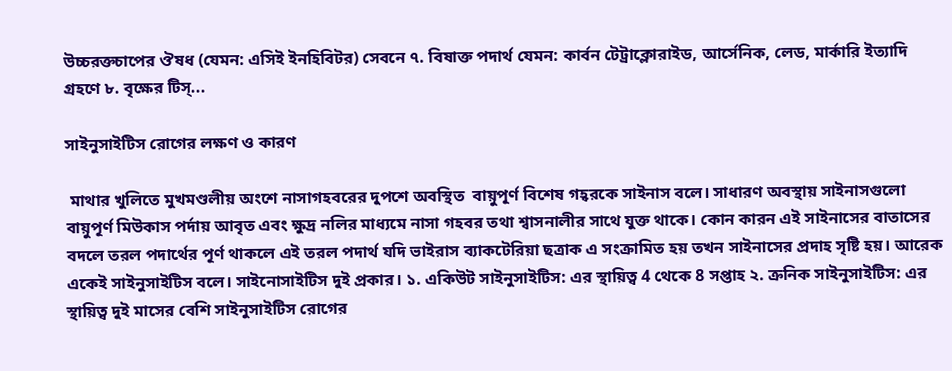উচ্চরক্তচাপের ঔষধ (যেমন: এসিই ইনহিবিটর) সেবনে ৭. বিষাক্ত পদার্থ যেমন: কার্বন টেট্রাক্লোরাইড, আর্সেনিক, লেড, মার্কারি ইত্যাদি গ্রহণে ৮. বৃক্ষের টিস্...

সাইনুসাইটিস রোগের লক্ষণ ও কারণ

 মাথার খুলিতে মুখমণ্ডলীয় অংশে নাসাগহবরের দুপশে অবস্থিত  বায়ুপূর্ণ বিশেষ গহ্বরকে সাইনাস বলে। সাধারণ অবস্থায় সাইনাসগুলো বায়ুপূর্ণ মিউকাস পর্দায় আবৃত এবং ক্ষুদ্র নলির মাধ্যমে নাসা গহবর তথা শ্বাসনালীর সাথে যুক্ত থাকে। কোন কারন এই সাইনাসের বাতাসের বদলে তরল পদার্থের পূর্ণ থাকলে এই তরল পদার্থ যদি ভাইরাস ব্যাকটেরিয়া ছত্রাক এ সংক্রামিত হয় তখন সাইনাসের প্রদাহ সৃষ্টি হয়। আরেক একেই সাইনুসাইটিস বলে। সাইনোসাইটিস দুই প্রকার। ১. একিউট সাইনুসাইটিস: এর স্থায়িত্ব 4 থেকে 8 সপ্তাহ ২. ক্রনিক সাইনুসাইটিস: এর স্থায়িত্ব দুই মাসের বেশি সাইনুসাইটিস রোগের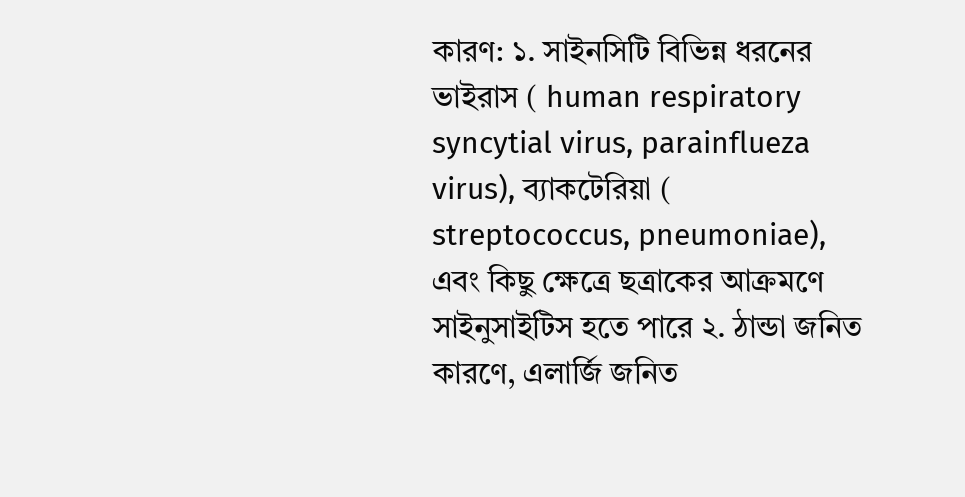কারণ: ১. সাইনসিটি বিভিন্ন ধরনের ভাইরাস ( human respiratory syncytial virus, parainflueza virus), ব্যাকটেরিয়া ( streptococcus, pneumoniae), এবং কিছু ক্ষেত্রে ছত্রাকের আক্রমণে সাইনুসাইটিস হতে পারে ২. ঠান্ডা জনিত কারণে, এলার্জি জনিত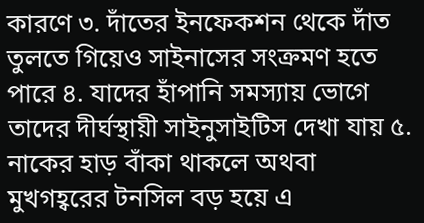কারণে ৩. দাঁতের ইনফেকশন থেকে দাঁত তুলতে গিয়েও সাইনাসের সংক্রমণ হতে পারে ৪. যাদের হাঁপানি সমস্যায় ভোগে তাদের দীর্ঘস্থায়ী সাইনুসাইটিস দেখা যায় ৫. নাকের হাড় বাঁকা থাকলে অথবা মুখগহ্বরের টনসিল বড় হয়ে এ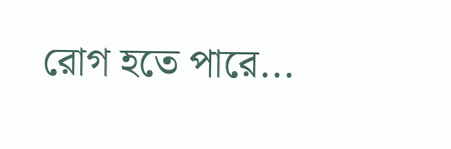রোগ হতে পারে...